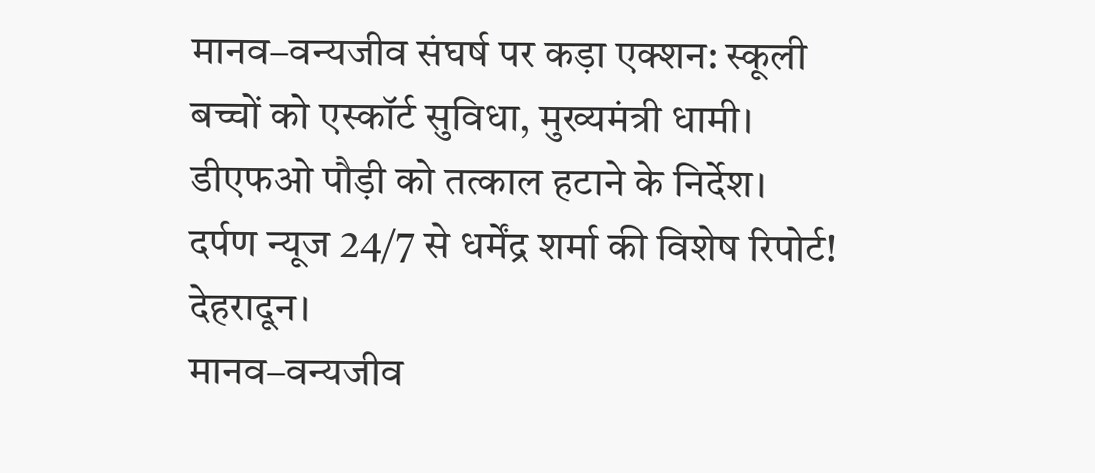मानव–वन्यजीव संघर्ष पर कड़ा एक्शन: स्कूली बच्चों को एस्कॉर्ट सुविधा, मुख्यमंत्री धामी।
डीएफओ पौड़ी को तत्काल हटाने के निर्देश।
दर्पण न्यूज 24/7 से धर्मेंद्र शर्मा की विशेष रिपोर्ट!
देहरादून।
मानव–वन्यजीव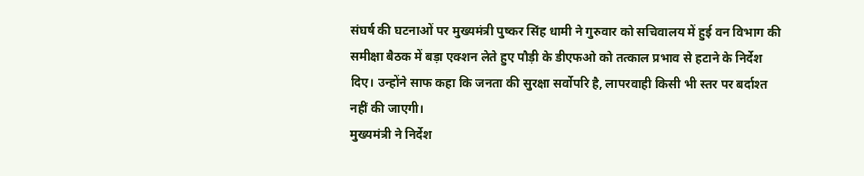संघर्ष की घटनाओं पर मुख्यमंत्री पुष्कर सिंह धामी ने गुरुवार को सचिवालय में हुई वन विभाग की समीक्षा बैठक में बड़ा एक्शन लेते हुए पौड़ी के डीएफओ को तत्काल प्रभाव से हटाने के निर्देश दिए। उन्होंने साफ कहा कि जनता की सुरक्षा सर्वोपरि है, लापरवाही किसी भी स्तर पर बर्दाश्त नहीं की जाएगी।
मुख्यमंत्री ने निर्देश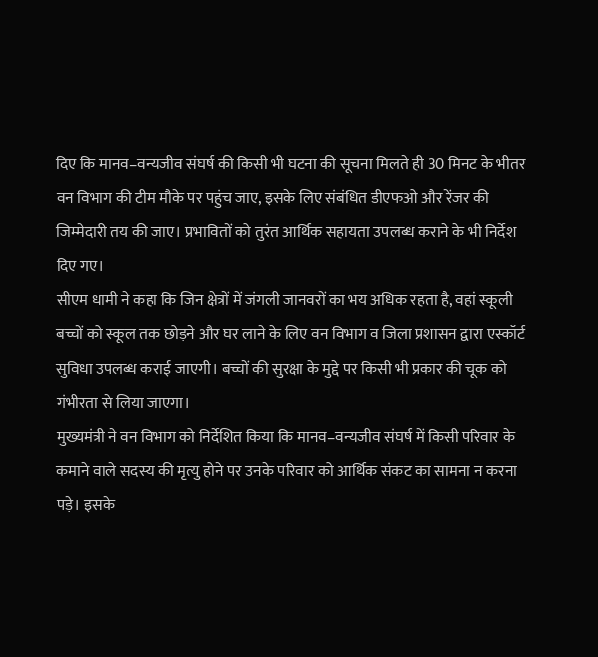दिए कि मानव–वन्यजीव संघर्ष की किसी भी घटना की सूचना मिलते ही 30 मिनट के भीतर वन विभाग की टीम मौके पर पहुंच जाए, इसके लिए संबंधित डीएफओ और रेंजर की जिम्मेदारी तय की जाए। प्रभावितों को तुरंत आर्थिक सहायता उपलब्ध कराने के भी निर्देश दिए गए।
सीएम धामी ने कहा कि जिन क्षेत्रों में जंगली जानवरों का भय अधिक रहता है, वहां स्कूली बच्चों को स्कूल तक छोड़ने और घर लाने के लिए वन विभाग व जिला प्रशासन द्वारा एस्कॉर्ट सुविधा उपलब्ध कराई जाएगी। बच्चों की सुरक्षा के मुद्दे पर किसी भी प्रकार की चूक को गंभीरता से लिया जाएगा।
मुख्यमंत्री ने वन विभाग को निर्देशित किया कि मानव–वन्यजीव संघर्ष में किसी परिवार के कमाने वाले सदस्य की मृत्यु होने पर उनके परिवार को आर्थिक संकट का सामना न करना पड़े। इसके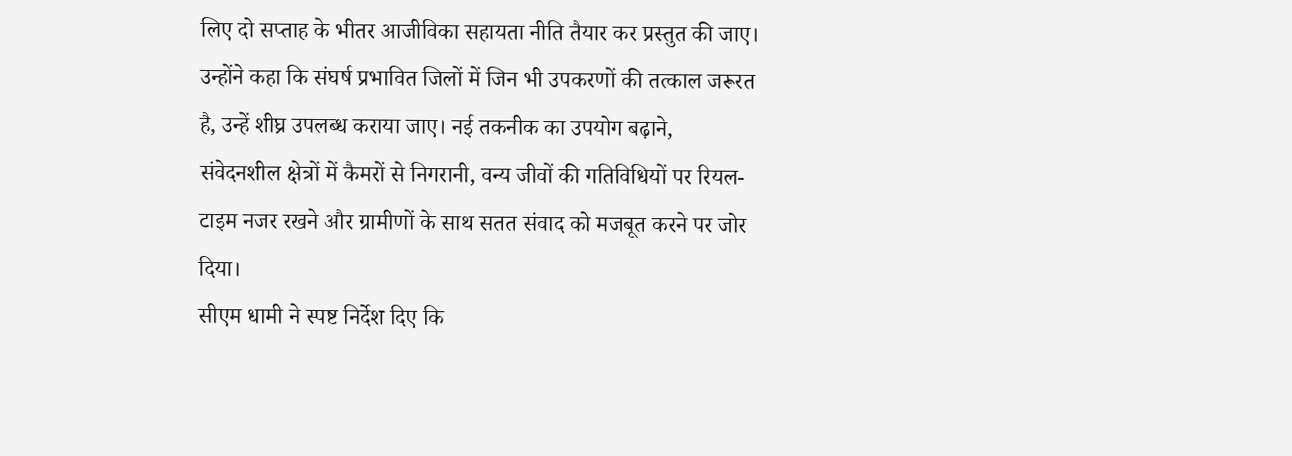लिए दो सप्ताह के भीतर आजीविका सहायता नीति तैयार कर प्रस्तुत की जाए।
उन्होंने कहा कि संघर्ष प्रभावित जिलों में जिन भी उपकरणों की तत्काल जरूरत है, उन्हें शीघ्र उपलब्ध कराया जाए। नई तकनीक का उपयोग बढ़ाने, संवेदनशील क्षेत्रों में कैमरों से निगरानी, वन्य जीवों की गतिविधियों पर रियल-टाइम नजर रखने और ग्रामीणों के साथ सतत संवाद को मजबूत करने पर जोर दिया।
सीएम धामी ने स्पष्ट निर्देश दिए कि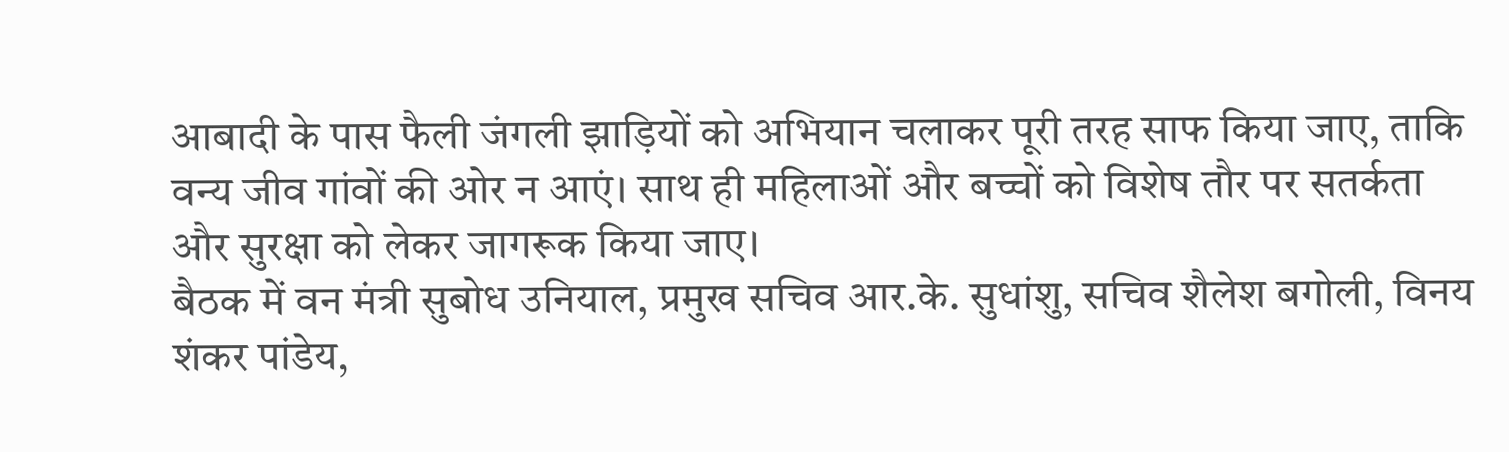आबादी के पास फैली जंगली झाड़ियों को अभियान चलाकर पूरी तरह साफ किया जाए, ताकि वन्य जीव गांवों की ओर न आएं। साथ ही महिलाओं और बच्चों को विशेष तौर पर सतर्कता और सुरक्षा को लेकर जागरूक किया जाए।
बैठक में वन मंत्री सुबोध उनियाल, प्रमुख सचिव आर.के. सुधांशु, सचिव शैलेश बगोली, विनय शंकर पांडेय,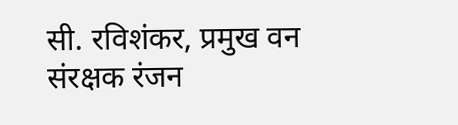सी. रविशंकर, प्रमुख वन संरक्षक रंजन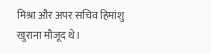मिश्रा और अपर सचिव हिमांशु खुराना मौजूद थे।